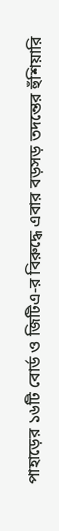পাহাড়ের ১৬টি বোর্ড ও জিটিএ-র বিরুদ্ধে এবার বড়সড় তদন্তের হুঁশিয়ারি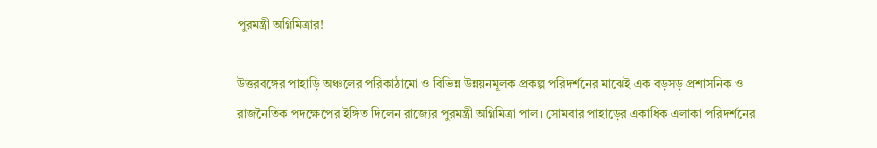পুরমন্ত্রী অগ্নিমিত্রার!

উত্তরবঙ্গের পাহাড়ি অঞ্চলের পরিকাঠামো ও বিভিন্ন উন্নয়নমূলক প্রকল্প পরিদর্শনের মাঝেই এক বড়সড় প্রশাসনিক ও রাজনৈতিক পদক্ষেপের ইঙ্গিত দিলেন রাজ্যের পুরমন্ত্রী অগ্নিমিত্রা পাল। সোমবার পাহাড়ের একাধিক এলাকা পরিদর্শনের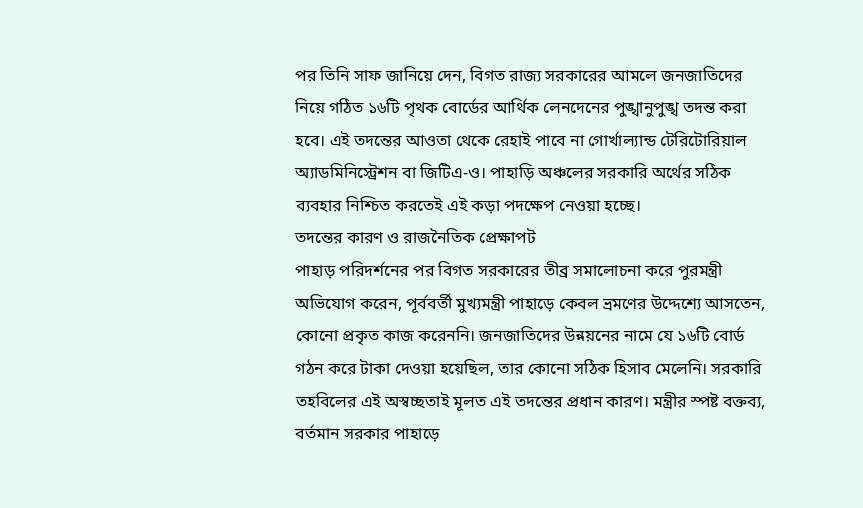পর তিনি সাফ জানিয়ে দেন, বিগত রাজ্য সরকারের আমলে জনজাতিদের নিয়ে গঠিত ১৬টি পৃথক বোর্ডের আর্থিক লেনদেনের পুঙ্খানুপুঙ্খ তদন্ত করা হবে। এই তদন্তের আওতা থেকে রেহাই পাবে না গোর্খাল্যান্ড টেরিটোরিয়াল অ্যাডমিনিস্ট্রেশন বা জিটিএ-ও। পাহাড়ি অঞ্চলের সরকারি অর্থের সঠিক ব্যবহার নিশ্চিত করতেই এই কড়া পদক্ষেপ নেওয়া হচ্ছে।
তদন্তের কারণ ও রাজনৈতিক প্রেক্ষাপট
পাহাড় পরিদর্শনের পর বিগত সরকারের তীব্র সমালোচনা করে পুরমন্ত্রী অভিযোগ করেন, পূর্ববর্তী মুখ্যমন্ত্রী পাহাড়ে কেবল ভ্রমণের উদ্দেশ্যে আসতেন, কোনো প্রকৃত কাজ করেননি। জনজাতিদের উন্নয়নের নামে যে ১৬টি বোর্ড গঠন করে টাকা দেওয়া হয়েছিল, তার কোনো সঠিক হিসাব মেলেনি। সরকারি তহবিলের এই অস্বচ্ছতাই মূলত এই তদন্তের প্রধান কারণ। মন্ত্রীর স্পষ্ট বক্তব্য, বর্তমান সরকার পাহাড়ে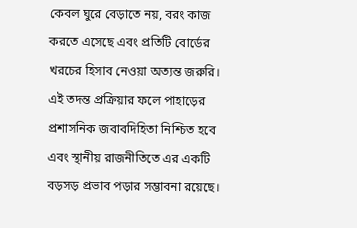কেবল ঘুরে বেড়াতে নয়, বরং কাজ করতে এসেছে এবং প্রতিটি বোর্ডের খরচের হিসাব নেওয়া অত্যন্ত জরুরি। এই তদন্ত প্রক্রিয়ার ফলে পাহাড়ের প্রশাসনিক জবাবদিহিতা নিশ্চিত হবে এবং স্থানীয় রাজনীতিতে এর একটি বড়সড় প্রভাব পড়ার সম্ভাবনা রয়েছে।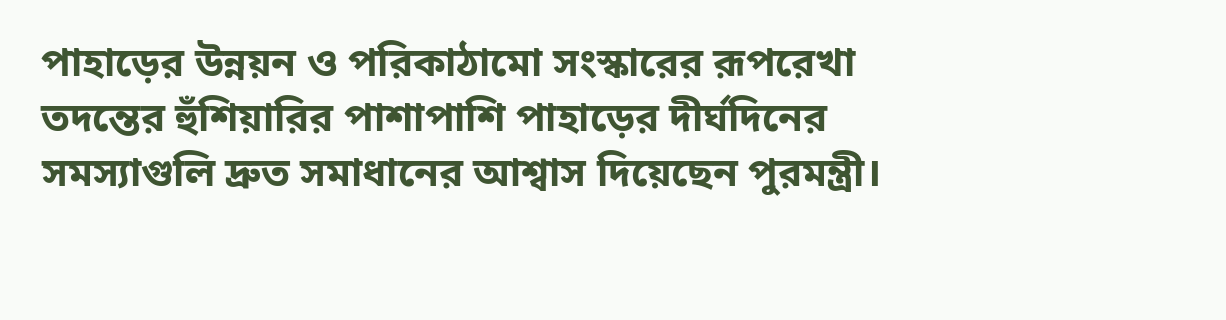পাহাড়ের উন্নয়ন ও পরিকাঠামো সংস্কারের রূপরেখা
তদন্তের হুঁশিয়ারির পাশাপাশি পাহাড়ের দীর্ঘদিনের সমস্যাগুলি দ্রুত সমাধানের আশ্বাস দিয়েছেন পুরমন্ত্রী।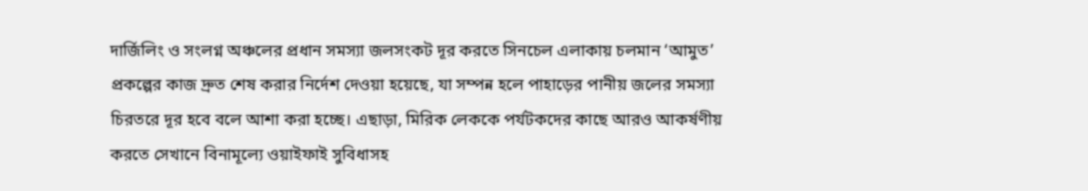দার্জিলিং ও সংলগ্ন অঞ্চলের প্রধান সমস্যা জলসংকট দূর করতে সিনচেল এলাকায় চলমান ‘আমুত’ প্রকল্পের কাজ দ্রুত শেষ করার নির্দেশ দেওয়া হয়েছে, যা সম্পন্ন হলে পাহাড়ের পানীয় জলের সমস্যা চিরতরে দূর হবে বলে আশা করা হচ্ছে। এছাড়া, মিরিক লেককে পর্যটকদের কাছে আরও আকর্ষণীয় করতে সেখানে বিনামূল্যে ওয়াইফাই সুবিধাসহ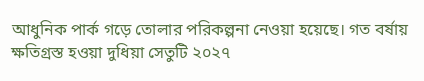আধুনিক পার্ক গড়ে তোলার পরিকল্পনা নেওয়া হয়েছে। গত বর্ষায় ক্ষতিগ্রস্ত হওয়া দুধিয়া সেতুটি ২০২৭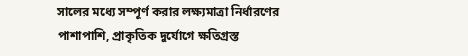সালের মধ্যে সম্পূর্ণ করার লক্ষ্যমাত্রা নির্ধারণের পাশাপাশি, প্রাকৃতিক দুর্যোগে ক্ষতিগ্রস্ত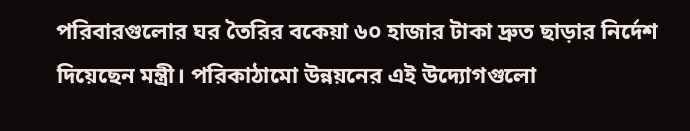পরিবারগুলোর ঘর তৈরির বকেয়া ৬০ হাজার টাকা দ্রুত ছাড়ার নির্দেশ দিয়েছেন মন্ত্রী। পরিকাঠামো উন্নয়নের এই উদ্যোগগুলো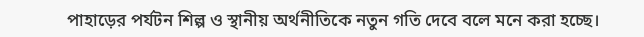পাহাড়ের পর্যটন শিল্প ও স্থানীয় অর্থনীতিকে নতুন গতি দেবে বলে মনে করা হচ্ছে।